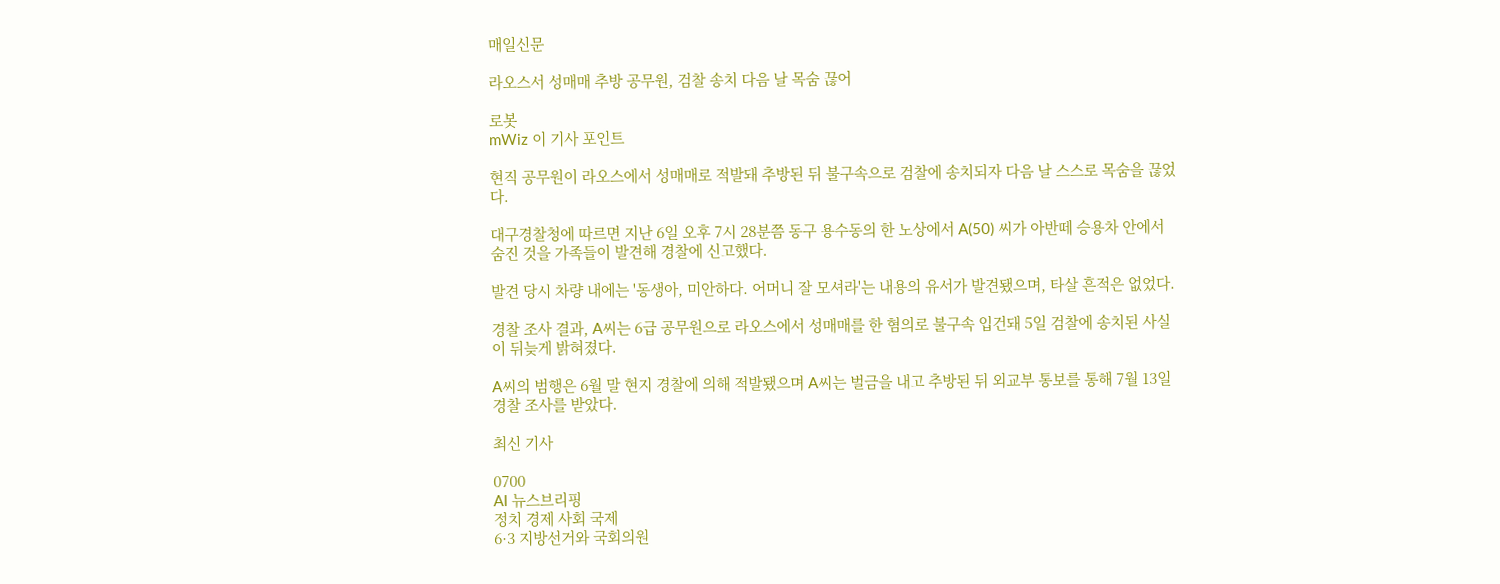매일신문

라오스서 성매매 추방 공무원, 검찰 송치 다음 날 목숨 끊어

로봇
mWiz 이 기사 포인트

현직 공무원이 라오스에서 성매매로 적발돼 추방된 뒤 불구속으로 검찰에 송치되자 다음 날 스스로 목숨을 끊었다.

대구경찰청에 따르면 지난 6일 오후 7시 28분쯤 동구 용수동의 한 노상에서 A(50) 씨가 아반떼 승용차 안에서 숨진 것을 가족들이 발견해 경찰에 신고했다.

발견 당시 차량 내에는 '동생아, 미안하다. 어머니 잘 모셔라'는 내용의 유서가 발견됐으며, 타살 흔적은 없었다.

경찰 조사 결과, A씨는 6급 공무원으로 라오스에서 성매매를 한 혐의로 불구속 입건돼 5일 검찰에 송치된 사실이 뒤늦게 밝혀졌다.

A씨의 범행은 6월 말 현지 경찰에 의해 적발됐으며 A씨는 벌금을 내고 추방된 뒤 외교부 통보를 통해 7월 13일 경찰 조사를 받았다.

최신 기사

0700
AI 뉴스브리핑
정치 경제 사회 국제
6·3 지방선거와 국회의원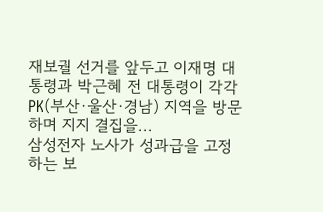재보궐 선거를 앞두고 이재명 대통령과 박근혜 전 대통령이 각각 PK(부산·울산·경남) 지역을 방문하며 지지 결집을...
삼성전자 노사가 성과급을 고정하는 보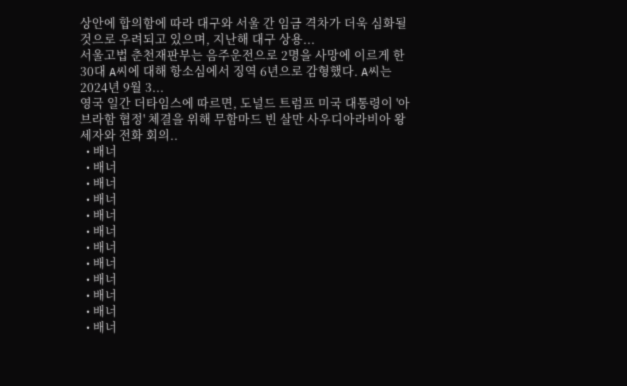상안에 합의함에 따라 대구와 서울 간 임금 격차가 더욱 심화될 것으로 우려되고 있으며, 지난해 대구 상용...
서울고법 춘천재판부는 음주운전으로 2명을 사망에 이르게 한 30대 A씨에 대해 항소심에서 징역 6년으로 감형했다. A씨는 2024년 9월 3...
영국 일간 더타임스에 따르면, 도널드 트럼프 미국 대통령이 '아브라함 협정' 체결을 위해 무함마드 빈 살만 사우디아라비아 왕세자와 전화 회의..
  • 배너
  • 배너
  • 배너
  • 배너
  • 배너
  • 배너
  • 배너
  • 배너
  • 배너
  • 배너
  • 배너
  • 배너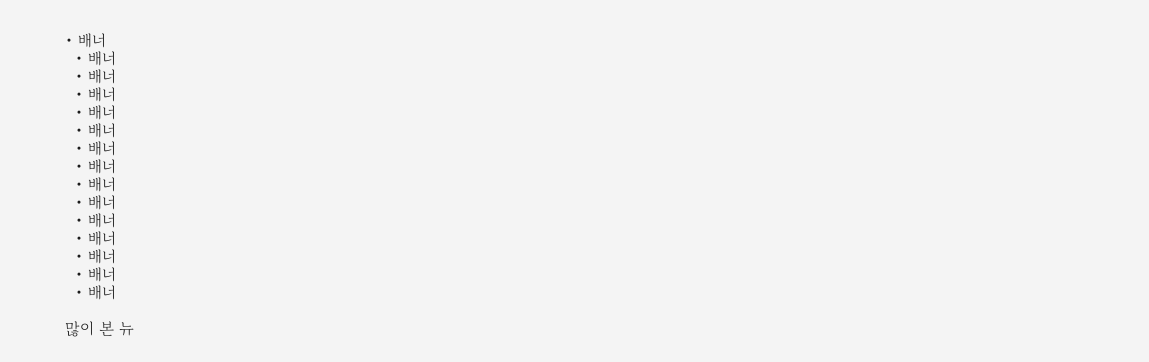• 배너
  • 배너
  • 배너
  • 배너
  • 배너
  • 배너
  • 배너
  • 배너
  • 배너
  • 배너
  • 배너
  • 배너
  • 배너
  • 배너
  • 배너

많이 본 뉴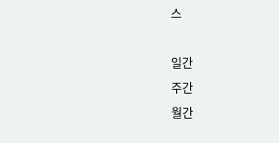스

일간
주간
월간